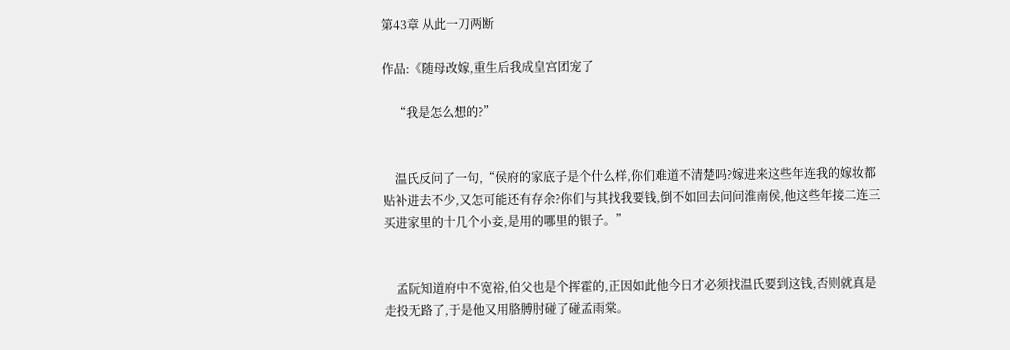第43章 从此一刀两断

作品:《随母改嫁,重生后我成皇宫团宠了

    “我是怎么想的?”


    温氏反问了一句,“侯府的家底子是个什么样,你们难道不清楚吗?嫁进来这些年连我的嫁妆都贴补进去不少,又怎可能还有存余?你们与其找我要钱,倒不如回去问问淮南侯,他这些年接二连三买进家里的十几个小妾,是用的哪里的银子。”


    孟阮知道府中不宽裕,伯父也是个挥霍的,正因如此他今日才必须找温氏要到这钱,否则就真是走投无路了,于是他又用胳膊肘碰了碰孟雨棠。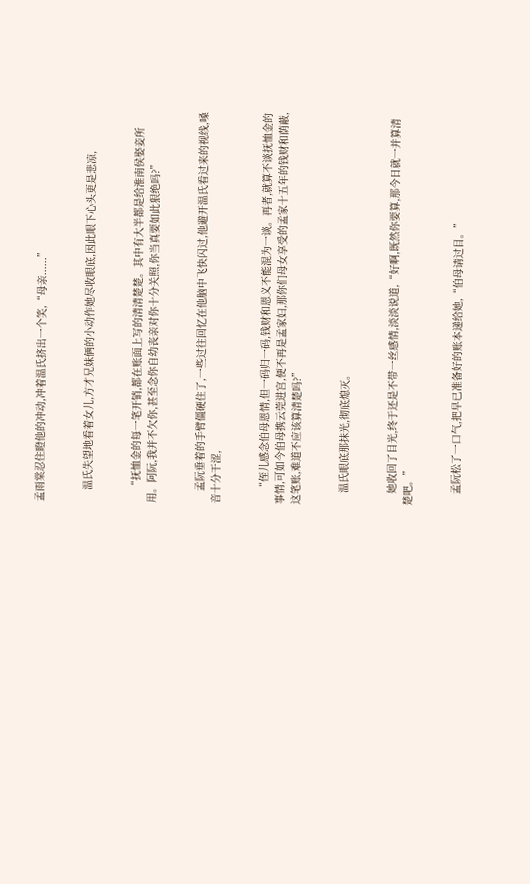孟雨棠忍住瞪他的冲动,冲着温氏挤出一个笑,“母亲......”


    温氏失望地看着女儿,方才兄妹俩的小动作她尽收眼底,因此眼下心头更是悲凉,


    “抚恤金的每一笔开销,都在账面上写的清清楚楚。其中有大半都是给淮南侯娶妾所用。阿阮,我并不欠你,甚至念你自幼丧亲对你十分关照,你当真要如此狠绝吗?”


    孟阮垂着的手臂僵硬住了,一些过往回忆在他脑中飞快闪过,他避开温氏看过来的视线,嗓音十分干涩,


    “侄儿感念伯母恩情,但一码归一码,钱财和恩义不能混为一谈。再者,就算不谈抚恤金的事情,可如今伯母携云莞进宫,便不再是孟家妇,那你们母女享受的孟家十五年的钱财和荫蔽,这笔账,难道不应该算清楚吗?”


    温氏眼底那抹光,彻底熄灭。


    她收回了目光,终于还是不带一丝感情,淡淡说道,“好啊,既然你要算,那今日就一并算清楚吧。”


    孟阮松了一口气,把早已准备好的账本递给她,“伯母请过目。”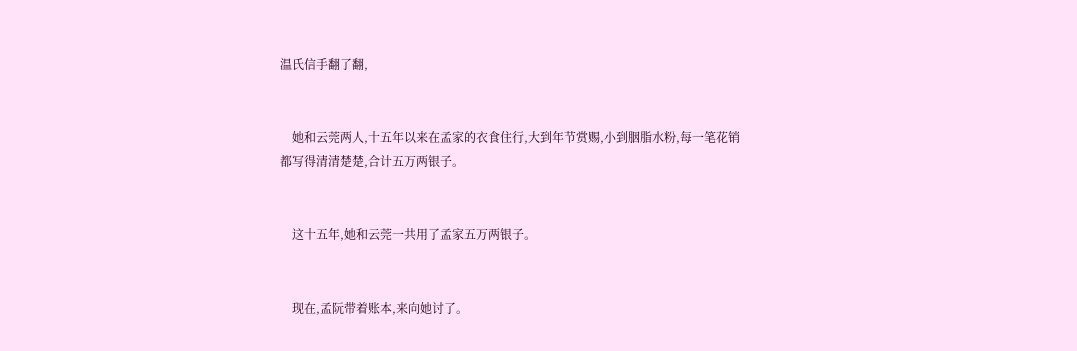温氏信手翻了翻,


    她和云莞两人,十五年以来在孟家的衣食住行,大到年节赏赐,小到胭脂水粉,每一笔花销都写得清清楚楚,合计五万两银子。


    这十五年,她和云莞一共用了孟家五万两银子。


    现在,孟阮带着账本,来向她讨了。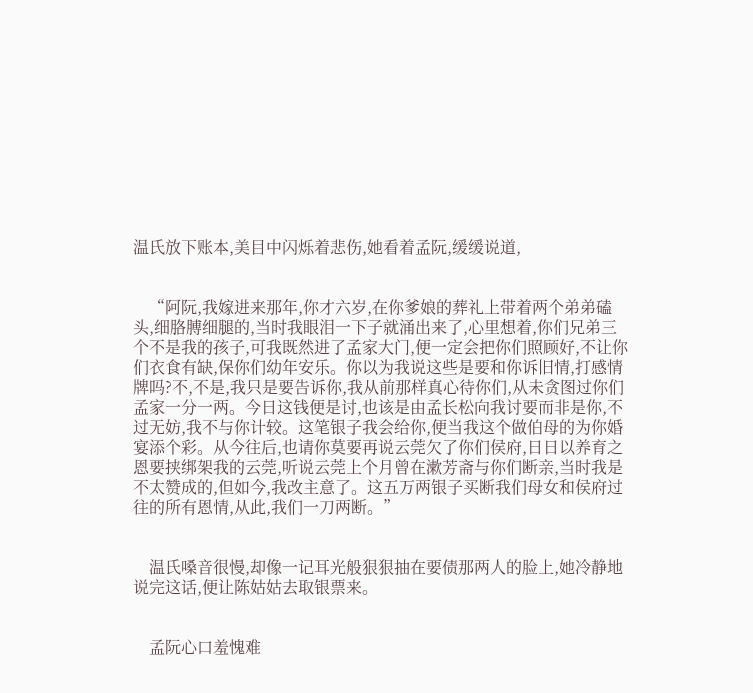温氏放下账本,美目中闪烁着悲伤,她看着孟阮,缓缓说道,


    “阿阮,我嫁进来那年,你才六岁,在你爹娘的葬礼上带着两个弟弟磕头,细胳膊细腿的,当时我眼泪一下子就涌出来了,心里想着,你们兄弟三个不是我的孩子,可我既然进了孟家大门,便一定会把你们照顾好,不让你们衣食有缺,保你们幼年安乐。你以为我说这些是要和你诉旧情,打感情牌吗?不,不是,我只是要告诉你,我从前那样真心待你们,从未贪图过你们孟家一分一两。今日这钱便是讨,也该是由孟长松向我讨要而非是你,不过无妨,我不与你计较。这笔银子我会给你,便当我这个做伯母的为你婚宴添个彩。从今往后,也请你莫要再说云莞欠了你们侯府,日日以养育之恩要挟绑架我的云莞,听说云莞上个月曾在漱芳斋与你们断亲,当时我是不太赞成的,但如今,我改主意了。这五万两银子买断我们母女和侯府过往的所有恩情,从此,我们一刀两断。”


    温氏嗓音很慢,却像一记耳光般狠狠抽在要债那两人的脸上,她冷静地说完这话,便让陈姑姑去取银票来。


    孟阮心口羞愧难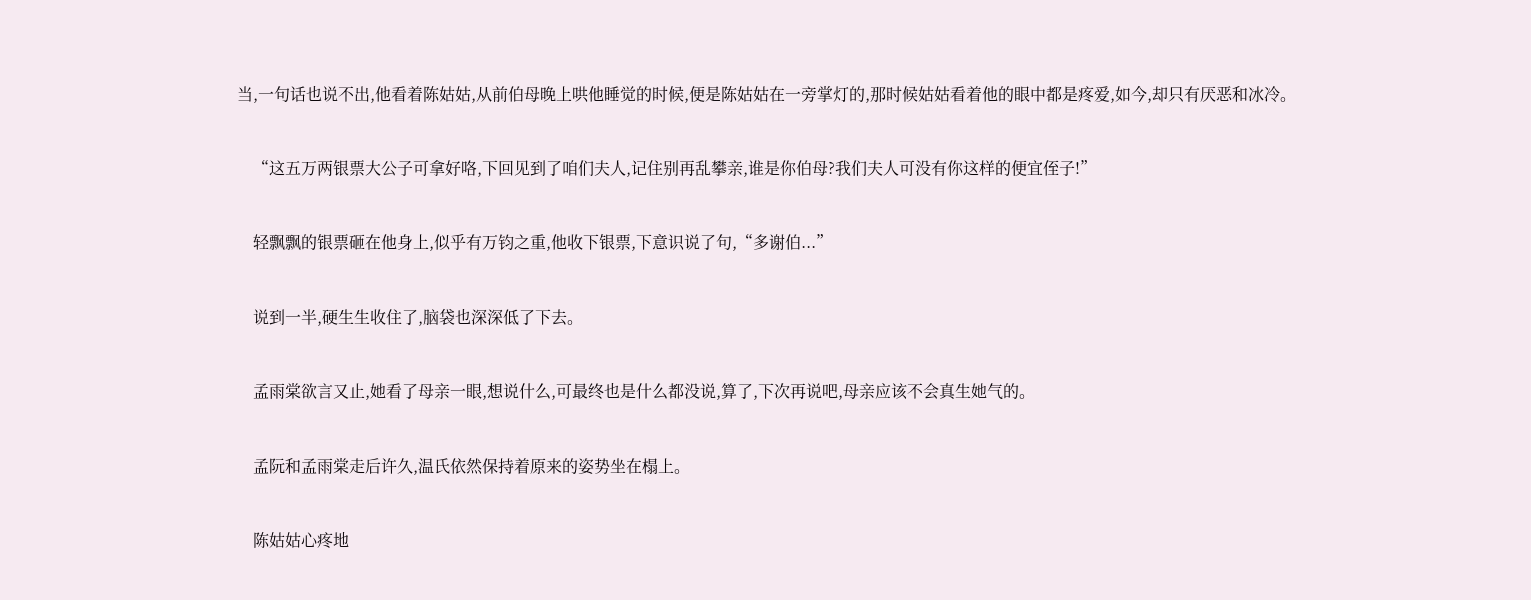当,一句话也说不出,他看着陈姑姑,从前伯母晚上哄他睡觉的时候,便是陈姑姑在一旁掌灯的,那时候姑姑看着他的眼中都是疼爱,如今,却只有厌恶和冰冷。


    “这五万两银票大公子可拿好咯,下回见到了咱们夫人,记住别再乱攀亲,谁是你伯母?我们夫人可没有你这样的便宜侄子!”


    轻飘飘的银票砸在他身上,似乎有万钧之重,他收下银票,下意识说了句,“多谢伯...”


    说到一半,硬生生收住了,脑袋也深深低了下去。


    孟雨棠欲言又止,她看了母亲一眼,想说什么,可最终也是什么都没说,算了,下次再说吧,母亲应该不会真生她气的。


    孟阮和孟雨棠走后许久,温氏依然保持着原来的姿势坐在榻上。


    陈姑姑心疼地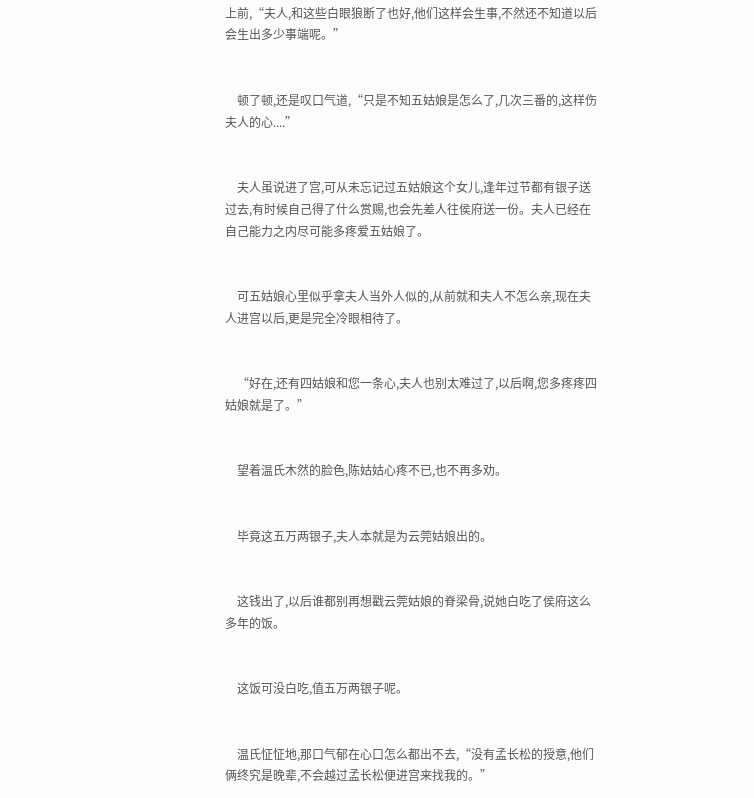上前,“夫人,和这些白眼狼断了也好,他们这样会生事,不然还不知道以后会生出多少事端呢。”


    顿了顿,还是叹口气道,“只是不知五姑娘是怎么了,几次三番的,这样伤夫人的心....”


    夫人虽说进了宫,可从未忘记过五姑娘这个女儿,逢年过节都有银子送过去,有时候自己得了什么赏赐,也会先差人往侯府送一份。夫人已经在自己能力之内尽可能多疼爱五姑娘了。


    可五姑娘心里似乎拿夫人当外人似的,从前就和夫人不怎么亲,现在夫人进宫以后,更是完全冷眼相待了。


    “好在,还有四姑娘和您一条心,夫人也别太难过了,以后啊,您多疼疼四姑娘就是了。”


    望着温氏木然的脸色,陈姑姑心疼不已,也不再多劝。


    毕竟这五万两银子,夫人本就是为云莞姑娘出的。


    这钱出了,以后谁都别再想戳云莞姑娘的脊梁骨,说她白吃了侯府这么多年的饭。


    这饭可没白吃,值五万两银子呢。


    温氏怔怔地,那口气郁在心口怎么都出不去,“没有孟长松的授意,他们俩终究是晚辈,不会越过孟长松便进宫来找我的。”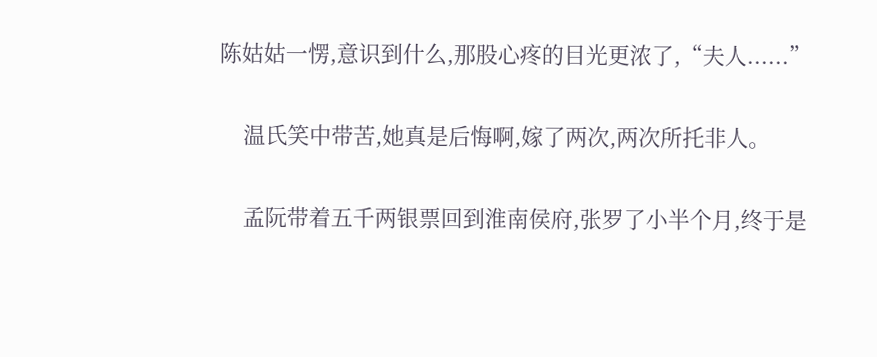陈姑姑一愣,意识到什么,那股心疼的目光更浓了,“夫人......”


    温氏笑中带苦,她真是后悔啊,嫁了两次,两次所托非人。


    孟阮带着五千两银票回到淮南侯府,张罗了小半个月,终于是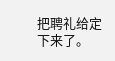把聘礼给定下来了。